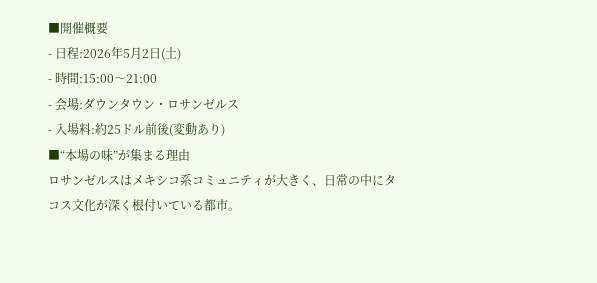■開催概要
- 日程:2026年5月2日(土)
- 時間:15:00〜21:00
- 会場:ダウンタウン・ロサンゼルス
- 入場料:約25ドル前後(変動あり)
■“本場の味”が集まる理由
ロサンゼルスはメキシコ系コミュニティが大きく、日常の中にタコス文化が深く根付いている都市。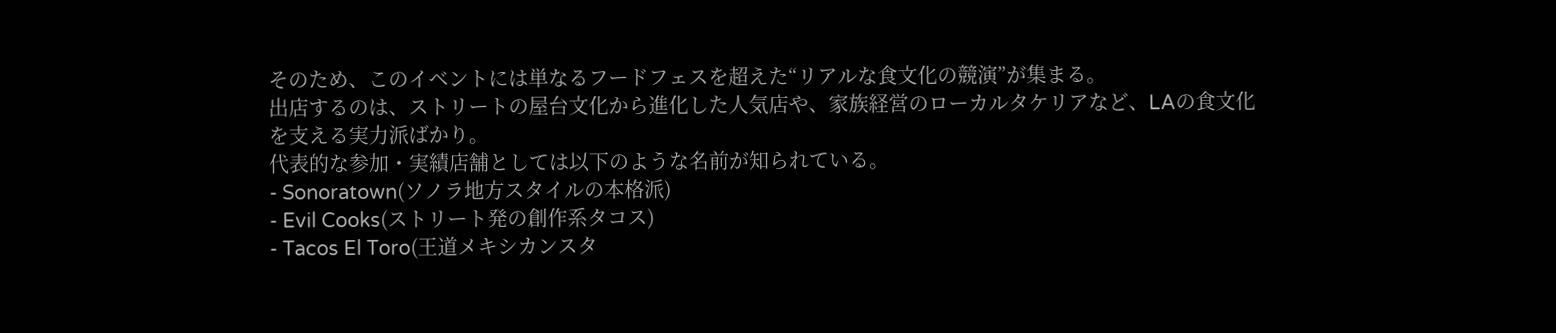そのため、このイベントには単なるフードフェスを超えた“リアルな食文化の競演”が集まる。
出店するのは、ストリートの屋台文化から進化した人気店や、家族経営のローカルタケリアなど、LAの食文化を支える実力派ばかり。
代表的な参加・実績店舗としては以下のような名前が知られている。
- Sonoratown(ソノラ地方スタイルの本格派)
- Evil Cooks(ストリート発の創作系タコス)
- Tacos El Toro(王道メキシカンスタ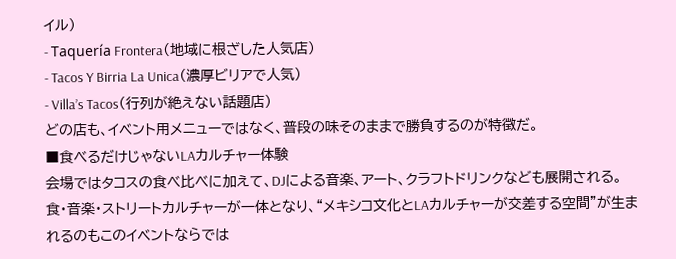イル)
- Taquería Frontera(地域に根ざした人気店)
- Tacos Y Birria La Unica(濃厚ビリアで人気)
- Villa’s Tacos(行列が絶えない話題店)
どの店も、イベント用メニューではなく、普段の味そのままで勝負するのが特徴だ。
■食べるだけじゃないLAカルチャー体験
会場ではタコスの食べ比べに加えて、DJによる音楽、アート、クラフトドリンクなども展開される。
食・音楽・ストリートカルチャーが一体となり、“メキシコ文化とLAカルチャーが交差する空間”が生まれるのもこのイベントならでは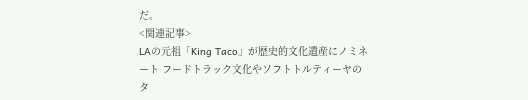だ。
<関連記事>
LAの元祖「King Taco」が歴史的文化遺産にノミネート フードトラック文化やソフトトルティーヤのタ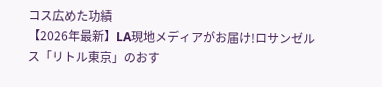コス広めた功績
【2026年最新】LA現地メディアがお届け!ロサンゼルス「リトル東京」のおす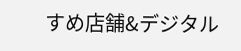すめ店舗&デジタル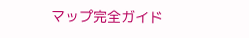マップ完全ガイド